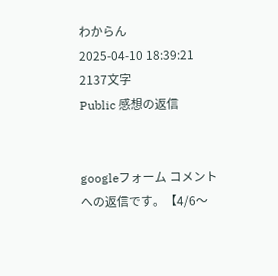わからん
2025-04-10 18:39:21
2137文字
Public 感想の返信


googleフォーム コメントへの返信です。【4/6〜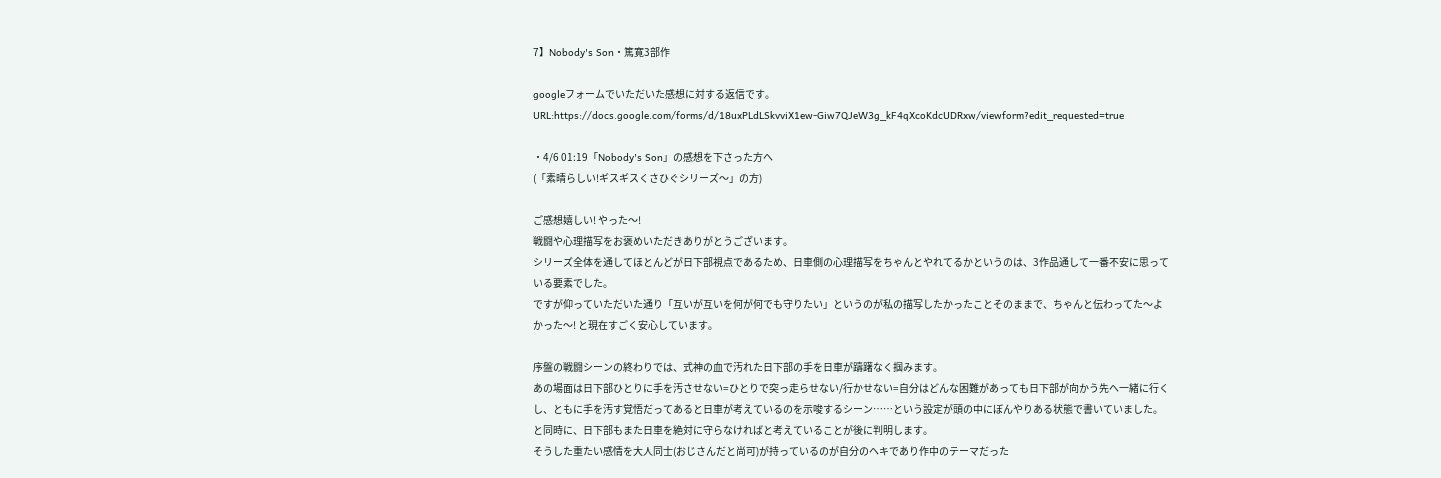7】Nobody's Son・篤寛3部作

googleフォームでいただいた感想に対する返信です。
URL:https://docs.google.com/forms/d/18uxPLdLSkvviX1ew-Giw7QJeW3g_kF4qXcoKdcUDRxw/viewform?edit_requested=true

・4/6 01:19「Nobody's Son」の感想を下さった方へ
(「素晴らしい!ギスギスくさひぐシリーズ〜」の方)

ご感想嬉しい! やった〜!
戦闘や心理描写をお褒めいただきありがとうございます。
シリーズ全体を通してほとんどが日下部視点であるため、日車側の心理描写をちゃんとやれてるかというのは、3作品通して一番不安に思っている要素でした。
ですが仰っていただいた通り「互いが互いを何が何でも守りたい」というのが私の描写したかったことそのままで、ちゃんと伝わってた〜よかった〜! と現在すごく安心しています。

序盤の戦闘シーンの終わりでは、式神の血で汚れた日下部の手を日車が躊躇なく掴みます。
あの場面は日下部ひとりに手を汚させない=ひとりで突っ走らせない/行かせない=自分はどんな困難があっても日下部が向かう先へ一緒に行くし、ともに手を汚す覚悟だってあると日車が考えているのを示唆するシーン……という設定が頭の中にぼんやりある状態で書いていました。
と同時に、日下部もまた日車を絶対に守らなければと考えていることが後に判明します。
そうした重たい感情を大人同士(おじさんだと尚可)が持っているのが自分のヘキであり作中のテーマだった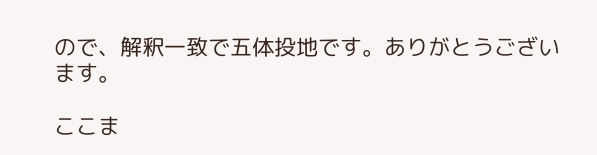ので、解釈一致で五体投地です。ありがとうございます。

ここま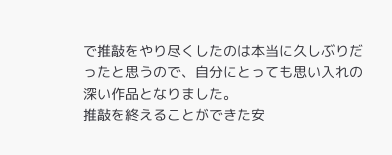で推敲をやり尽くしたのは本当に久しぶりだったと思うので、自分にとっても思い入れの深い作品となりました。
推敲を終えることができた安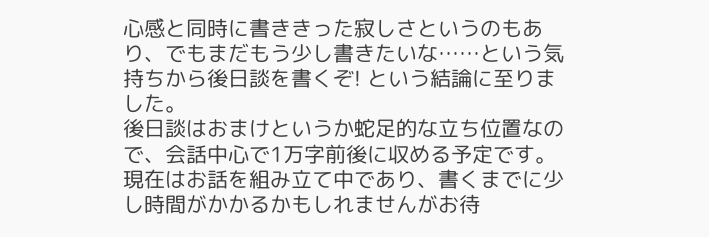心感と同時に書ききった寂しさというのもあり、でもまだもう少し書きたいな……という気持ちから後日談を書くぞ! という結論に至りました。
後日談はおまけというか蛇足的な立ち位置なので、会話中心で1万字前後に収める予定です。
現在はお話を組み立て中であり、書くまでに少し時間がかかるかもしれませんがお待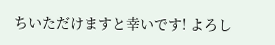ちいただけますと幸いです! よろし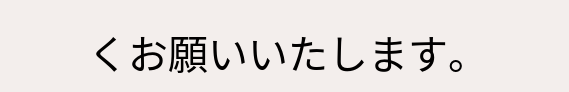くお願いいたします。